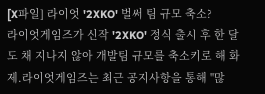[X파일] 라이엇 '2XKO' 벌써 팀 규모 축소?
라이엇게임즈가 신작 '2XKO' 정식 출시 후 한 달도 채 지나지 않아 개발팀 규모를 축소키로 해 화제.라이엇게임즈는 최근 공지사항을 통해 "많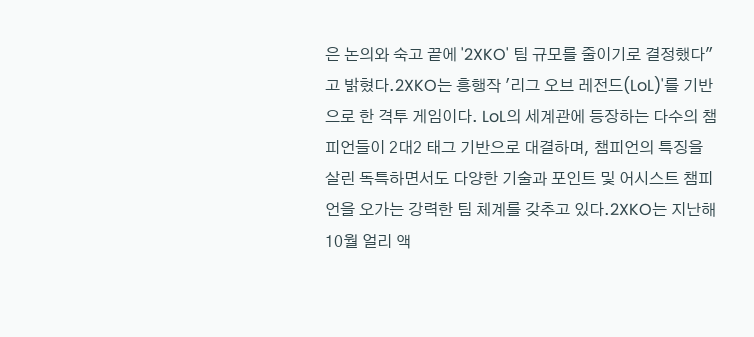은 논의와 숙고 끝에 '2XKO' 팀 규모를 줄이기로 결정했다"고 밝혔다.2XKO는 흥행작 '리그 오브 레전드(LoL)'를 기반으로 한 격투 게임이다. LoL의 세계관에 등장하는 다수의 챔피언들이 2대2 태그 기반으로 대결하며, 챔피언의 특징을 살린 독특하면서도 다양한 기술과 포인트 및 어시스트 챔피언을 오가는 강력한 팀 체계를 갖추고 있다.2XKO는 지난해 10월 얼리 액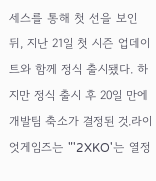세스를 통해 첫 선을 보인 뒤, 지난 21일 첫 시즌 업데이트와 함께 정식 출시됐다. 하지만 정식 출시 후 20일 만에 개발팀 축소가 결정된 것.라이엇게임즈는 "'2XKO'는 열정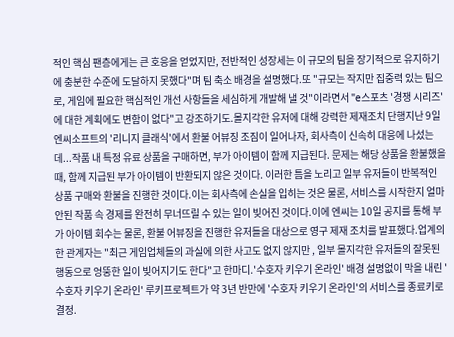적인 핵심 팬층에게는 큰 호응을 얻었지만, 전반적인 성장세는 이 규모의 팀을 장기적으로 유지하기에 충분한 수준에 도달하지 못했다"며 팀 축소 배경을 설명했다.또 "규모는 작지만 집중력 있는 팀으로, 게임에 필요한 핵심적인 개선 사항들을 세심하게 개발해 낼 것"이라면서 "e스포츠 '경쟁 시리즈'에 대한 계획에도 변함이 없다"고 강조하기도.몰지각한 유저에 대해 강력한 제재조치 단행지난 9일 엔씨소프트의 '리니지 클래식'에서 환불 어뷰징 조짐이 일어나자, 회사측이 신속히 대응에 나섰는데...작품 내 특정 유료 상품을 구매하면, 부가 아이템이 함께 지급된다. 문제는 해당 상품을 환불했을때, 함께 지급된 부가 아이템이 반환되지 않은 것이다. 이러한 틈을 노리고 일부 유저들이 반복적인 상품 구매와 환불을 진행한 것이다.이는 회사측에 손실을 입히는 것은 물론, 서비스를 시작한지 얼마 안된 작품 속 경제를 완전히 무너뜨릴 수 있는 일이 빚어진 것이다.이에 엔씨는 10일 공지를 통해 부가 아이템 회수는 물론, 환불 어뷰징을 진행한 유저들을 대상으로 영구 제재 조치를 발표했다.업계의 한 관계자는 "최근 게임업체들의 과실에 의한 사고도 없지 않지만 , 일부 몰지각한 유저들의 잘못된 행동으로 엉뚱한 일이 빚어지기도 한다"고 한마디.'수호자 키우기 온라인' 배경 설명없이 막을 내린 '수호자 키우기 온라인' 루키프로젝트가 약 3년 반만에 '수호자 키우기 온라인'의 서비스를 종료키로 결정.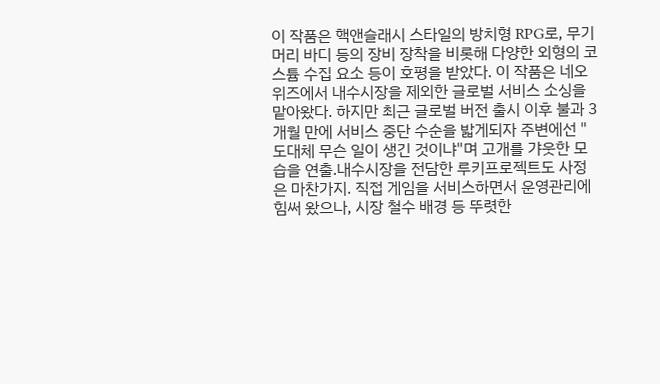이 작품은 핵앤슬래시 스타일의 방치형 RPG로, 무기 머리 바디 등의 장비 장착을 비롯해 다양한 외형의 코스튬 수집 요소 등이 호평을 받았다. 이 작품은 네오위즈에서 내수시장을 제외한 글로벌 서비스 소싱을 맡아왔다. 하지만 최근 글로벌 버전 출시 이후 불과 3개월 만에 서비스 중단 수순을 밟게되자 주변에선 "도대체 무슨 일이 생긴 것이냐"며 고개를 갸웃한 모습을 연출.내수시장을 전담한 루키프로젝트도 사정은 마찬가지. 직접 게임을 서비스하면서 운영관리에 힘써 왔으나, 시장 철수 배경 등 뚜렷한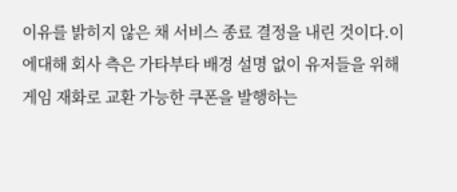이유를 밝히지 않은 채 서비스 종료 결정을 내린 것이다.이에대해 회사 측은 가타부타 배경 설명 없이 유저들을 위해 게임 재화로 교환 가능한 쿠폰을 발행하는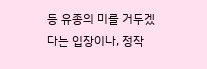등 유종의 미를 거두겠다는 입장이나, 정작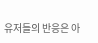유저들의 반응은 아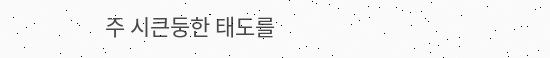주 시큰둥한 태도를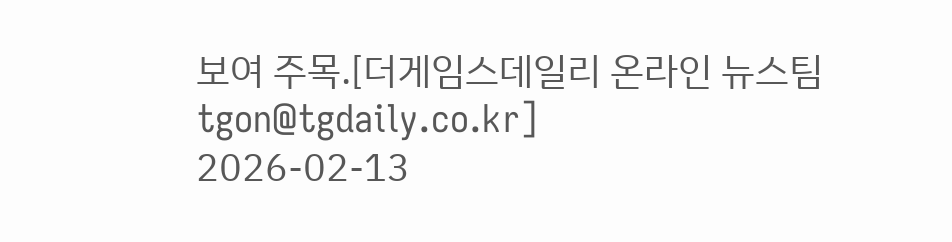보여 주목.[더게임스데일리 온라인 뉴스팀 tgon@tgdaily.co.kr]
2026-02-13